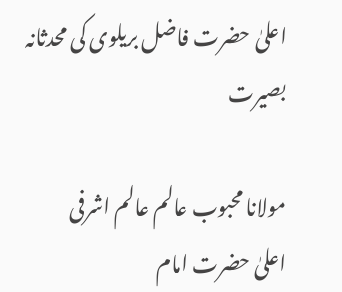اعلیٰ حضرت فاضل بریلوی کی محدثانہ بصیرت

مولانا محبوب عالم عالم اشرفی
اعلیٰ حضرت امام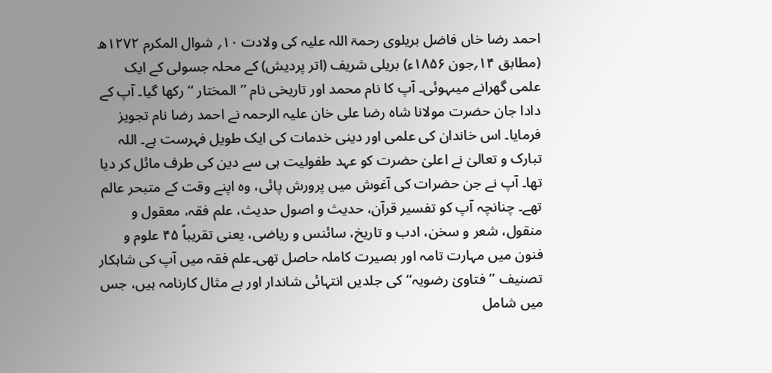احمد رضا خاں فاضل بریلوی رحمۃ اللہ علیہ کی ولادت ۱۰؍ شوال المکرم ۱۲۷۲ھ (مطابق ۱۴؍جون ۱۸۵۶ء) بریلی شریف (اتر پردیش) کے محلہ جسولی کے ایک علمی گھرانے میںہوئی۔ آپ کا نام محمد اور تاریخی نام ’’المختار ‘‘ رکھا گیا۔ آپ کے دادا جان حضرت مولانا شاہ رضا علی خان علیہ الرحمہ نے احمد رضا نام تجویز فرمایا۔ اس خاندان کی علمی اور دینی خدمات کی ایک طویل فہرست ہے۔ اللہ تبارک و تعالیٰ نے اعلیٰ حضرت کو عہد طفولیت ہی سے دین کی طرف مائل کر دیا تھا۔ آپ نے جن حضرات کی آغوش میں پرورش پائی، وہ اپنے وقت کے متبحر عالم تھے۔ چنانچہ آپ کو تفسیر قرآن، حدیث و اصول حدیث، علم فقہ، معقول و منقول، شعر و سخن، ادب و تاریخ، سائنس و ریاضی، یعنی تقریباً ۴۵ علوم و فنون میں مہارت تامہ اور بصیرت کاملہ حاصل تھی۔علم فقہ میں آپ کی شاہکار تصنیف ’’فتاویٰ رضویہ‘‘ کی جلدیں انتہائی شاندار اور بے مثال کارنامہ ہیں، جس میں شامل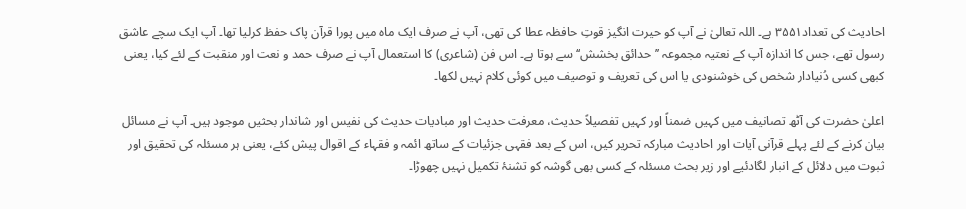احادیث کی تعداد۳۵۵۱ ہے۔ اللہ تعالیٰ نے آپ کو حیرت انگیز قوتِ حافظہ عطا کی تھی، آپ نے صرف ایک ماہ میں پورا قرآن پاک حفظ کرلیا تھا۔ آپ ایک سچے عاشق رسول تھے، جس کا اندازہ آپ کے نعتیہ مجموعہ ’’حدائق بخشش‘‘ سے ہوتا ہے۔ اس فن (شاعری) کا استعمال آپ نے صرف حمد و نعت اور منقبت کے لئے کیا، یعنی کبھی کسی دُنیادار شخص کی خوشنودی یا اس کی تعریف و توصیف میں کوئی کلام نہیں لکھا۔

اعلیٰ حضرت کی آٹھ تصانیف میں کہیں ضمناً اور کہیں تفصیلاً حدیث، معرفت حدیث اور مبادیات حدیث کی نفیس اور شاندار بحثیں موجود ہیں۔ آپ نے مسائل بیان کرنے کے لئے پہلے قرآنی آیات اور احادیث مبارکہ تحریر کیں، اس کے بعد فقہی جزئیات کے ساتھ ائمہ و فقہاء کے اقوال پیش کئے، یعنی ہر مسئلہ کی تحقیق اور ثبوت میں دلائل کے انبار لگادئیے اور زیر بحث مسئلہ کے کسی بھی گوشہ کو تشنۂ تکمیل نہیں چھوڑا۔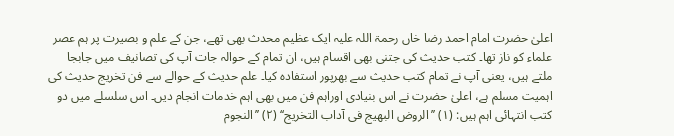اعلیٰ حضرت امام احمد رضا خاں رحمۃ اللہ علیہ ایک عظیم محدث بھی تھے، جن کے علم و بصیرت پر ہم عصر علماء کو ناز تھا۔ کتب حدیث کی جتنی بھی اقسام ہیں، ان تمام کے حوالہ جات آپ کی تصانیف میں جابجا ملتے ہیں، یعنی آپ نے تمام کتب حدیث سے بھرپور استفادہ کیا۔ علم حدیث کے حوالے سے فن تخریج حدیث کی اہمیت مسلم ہے، اعلیٰ حضرت نے اس بنیادی اوراہم فن میں بھی اہم خدمات انجام دیں۔ اس سلسلے میں دو کتب انتہائی اہم ہیں: (۱) ’’الروض البھیج فی آداب التخریج‘‘ (۲) ’’النجوم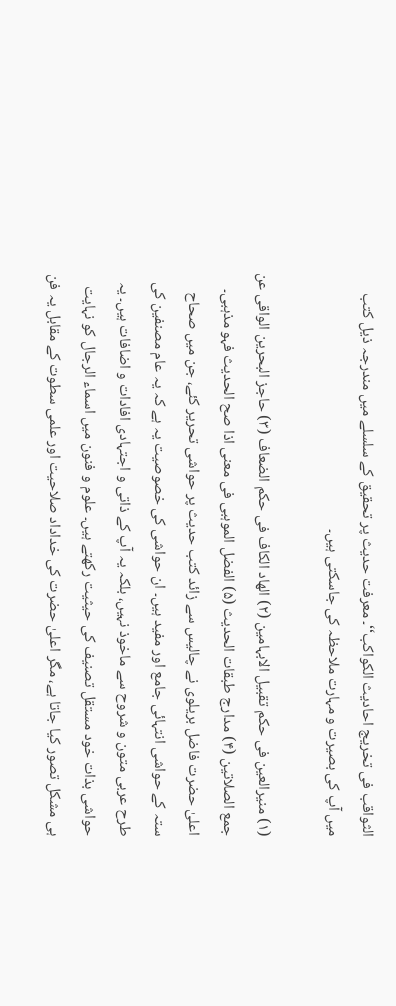الثواقب فی تخریج احادیث الکواکب‘‘۔ معرفت حدیث پر تحقیق کے سلسلے میں مندرجہ ذیل کتب میں آپ کی بصیرت و مہارت ملاحظہ کی جاسکتی ہیں۔

(۱) منیرالعین فی حکم تقبیل الابہامین (۲) الھاد الکاف فی حکم الضعاف (۳) حاجز البحرین الواقی عن جمع الصلاتین (۴) مدارج طبقات الحدیث (۵) الفضل الموہبی فی معنی اذا صح الحدیث فہو مذہبی۔
اعلیٰ حضرت فاضل بریلوی نے چالیس سے زائد کتب حدیث پر حواشی تحریر کئے، جن میں صحاح ستہ کے حواشی انتہائی جامع اور مفید ہیں۔ ان حواشی کی خصوصیت یہ ہے کہ یہ عام مصنفین کی طرح عربی متون و شروح سے ماخوذ نہیں، بلکہ یہ آپ کے ذاتی و اجتہادی افادات و اضافات ہیں۔ یہ حواشی بذات خود مستقل تصنیف کی حیثیت رکھتے ہیں۔ علوم و فنون میں اسماء الرجال کو نہایت ہی مشکل تصور کیا جاتا ہے، مگر اعلیٰ حضرت کی خداداد صلاحیت اور علمی سطوت کے مقابل یہ فن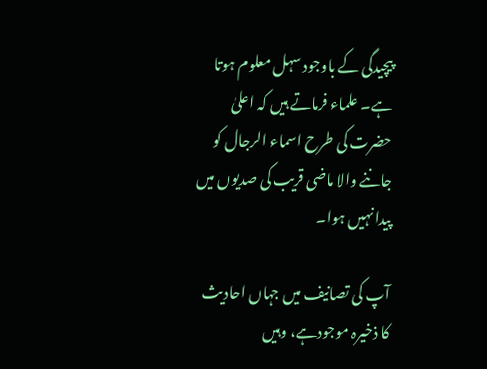پیچیدگی کے باوجود سہل معلوم ہوتا ہے۔ علماء فرماتے ہیں کہ اعلیٰ حضرت کی طرح اسماء الرجال کو جاننے والا ماضی قریب کی صدیوں میں پیدا نہیں ہوا۔

آپ کی تصانیف میں جہاں احادیث کا ذخیرہ موجودہے، وہیں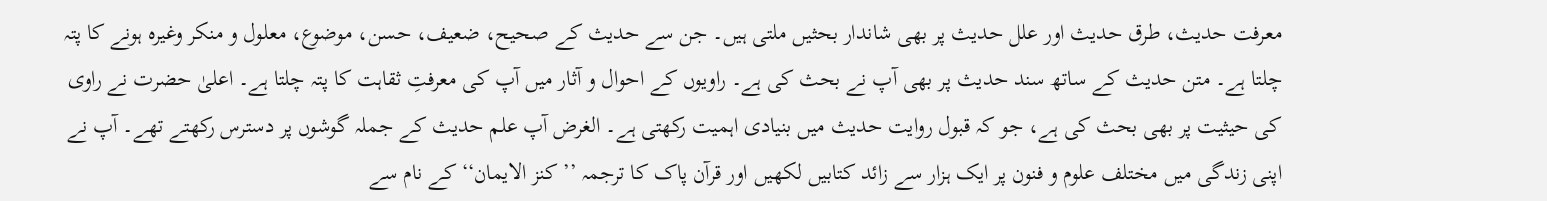معرفت حدیث، طرق حدیث اور علل حدیث پر بھی شاندار بحثیں ملتی ہیں۔ جن سے حدیث کے صحیح، ضعیف، حسن، موضوع، معلول و منکر وغیرہ ہونے کا پتہ چلتا ہے۔ متن حدیث کے ساتھ سند حدیث پر بھی آپ نے بحث کی ہے۔ راویوں کے احوال و آثار میں آپ کی معرفتِ ثقاہت کا پتہ چلتا ہے۔ اعلیٰ حضرت نے راوی کی حیثیت پر بھی بحث کی ہے، جو کہ قبول روایت حدیث میں بنیادی اہمیت رکھتی ہے۔ الغرض آپ علم حدیث کے جملہ گوشوں پر دسترس رکھتے تھے۔ آپ نے اپنی زندگی میں مختلف علوم و فنون پر ایک ہزار سے زائد کتابیں لکھیں اور قرآن پاک کا ترجمہ ’’کنز الایمان‘‘ کے نام سے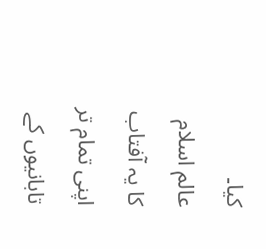کیا۔
عالم اسلام کا یہ آفتاب اپنی تمام تر تابانیوں کے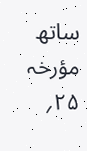ساتھ مؤرخہ ۲۵؍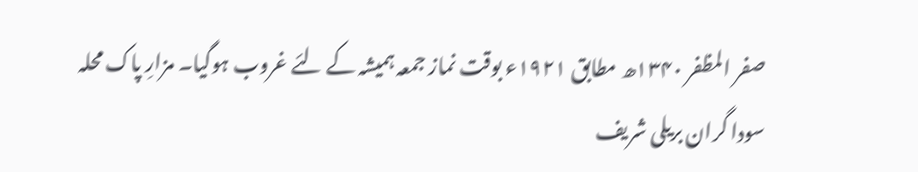صفر المظفر ۱۳۴۰ھ مطابق ۱۹۲۱ء بوقت نماز جمعہ ہمیشہ کے لئے غروب ہوگیا۔ مزارِ پاک محلہ سودا گران بریلی شریف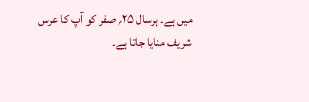میں ہے۔ ہرسال ۲۵؍ صفر کو آپ کا عرس شریف منایا جاتا ہے۔